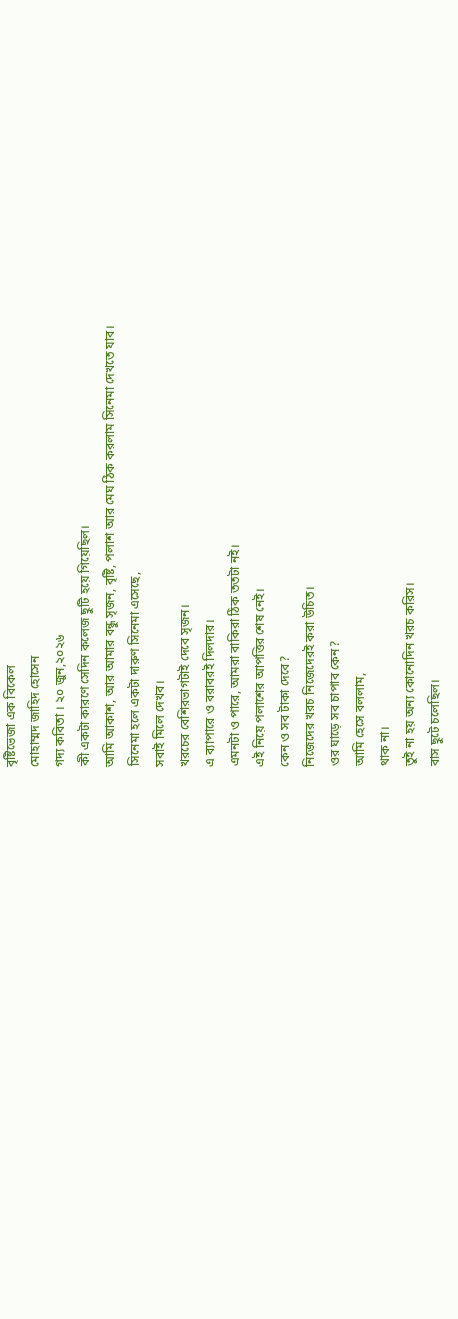বৃষ্টিভেজা এক বিকেল
মোহাম্মদ জাহিদ হোসেন
গদ্য কবিতা । ২০ জুন,২০২৬
কী একটা কারণে সেদিন কলেজ ছুটি হয়ে গিয়েছিল।
আমি আকাশ, আর আমার বন্ধু সৃজন, বৃষ্টি, পলাশ আর মেঘ ঠিক করলাম সিনেমা দেখতে যাব।
সিনেমা হলে একটা দারুণ সিনেমা এসেছে,
সবাই মিলে দেখব।
খরচের বেশিরভাগটাই দেবে সৃজন।
এ ব্যাপারে ও বরাবরই দিলদার।
এমনটা ও পারে, আমরা বাকিরা ঠিক ততটা নই।
এই নিয়ে পলাশের আপত্তির শেষ নেই।
কেন ও সব টাকা দেবে?
নিজেদের খরচ নিজেদেরই করা উচিত।
ওর ঘাড়ে সব চাপাব কেন?
আমি হেসে বললাম,
থাক না।
তুই না হয় অন্য কোনোদিন খরচ করিস।
বাস ছুটে চলেছিল।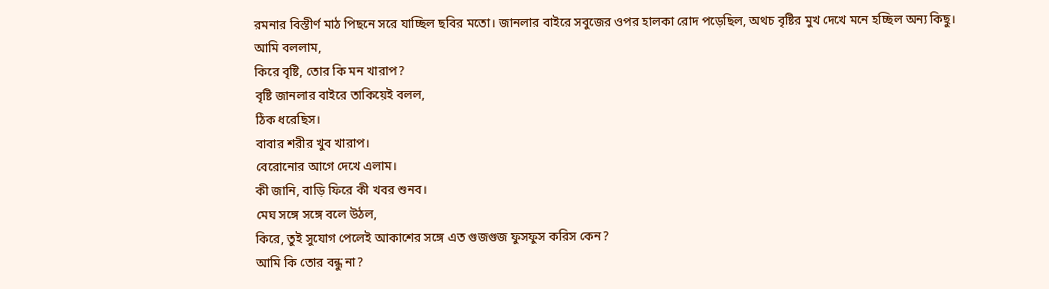রমনার বিস্তীর্ণ মাঠ পিছনে সরে যাচ্ছিল ছবির মতো। জানলার বাইরে সবুজের ওপর হালকা রোদ পড়েছিল, অথচ বৃষ্টির মুখ দেখে মনে হচ্ছিল অন্য কিছু।
আমি বললাম,
কিরে বৃষ্টি, তোর কি মন খারাপ?
বৃষ্টি জানলার বাইরে তাকিয়েই বলল,
ঠিক ধরেছিস।
বাবার শরীর খুব খারাপ।
বেরোনোর আগে দেখে এলাম।
কী জানি, বাড়ি ফিরে কী খবর শুনব।
মেঘ সঙ্গে সঙ্গে বলে উঠল,
কিরে, তুই সুযোগ পেলেই আকাশের সঙ্গে এত গুজগুজ ফুসফুস করিস কেন?
আমি কি তোর বন্ধু না?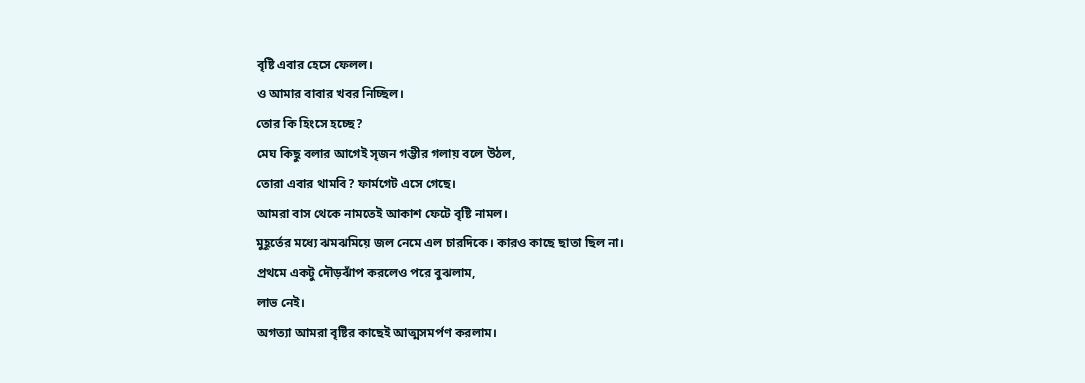বৃষ্টি এবার হেসে ফেলল।
ও আমার বাবার খবর নিচ্ছিল।
তোর কি হিংসে হচ্ছে?
মেঘ কিছু বলার আগেই সৃজন গম্ভীর গলায় বলে উঠল,
তোরা এবার থামবি? ফার্মগেট এসে গেছে।
আমরা বাস থেকে নামতেই আকাশ ফেটে বৃষ্টি নামল।
মুহূর্তের মধ্যে ঝমঝমিয়ে জল নেমে এল চারদিকে। কারও কাছে ছাতা ছিল না।
প্রথমে একটু দৌড়ঝাঁপ করলেও পরে বুঝলাম,
লাভ নেই।
অগত্যা আমরা বৃষ্টির কাছেই আত্মসমর্পণ করলাম।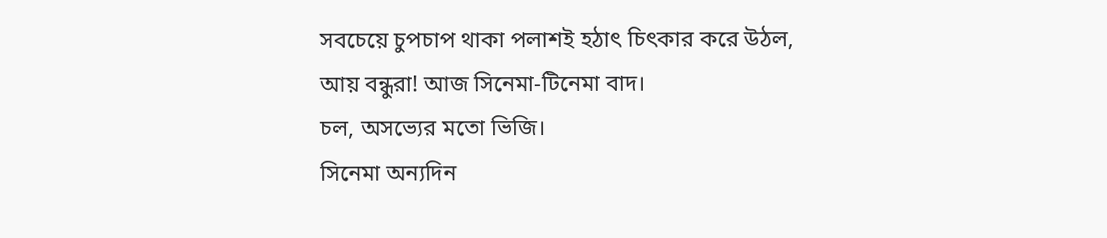সবচেয়ে চুপচাপ থাকা পলাশই হঠাৎ চিৎকার করে উঠল,
আয় বন্ধুরা! আজ সিনেমা-টিনেমা বাদ।
চল, অসভ্যের মতো ভিজি।
সিনেমা অন্যদিন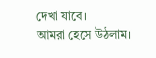দেখা যাবে।
আমরা হেসে উঠলাম।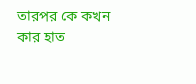তারপর কে কখন কার হাত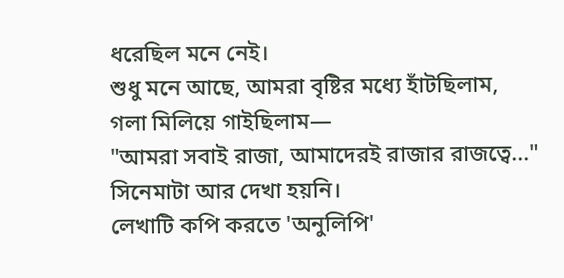ধরেছিল মনে নেই।
শুধু মনে আছে, আমরা বৃষ্টির মধ্যে হাঁটছিলাম,
গলা মিলিয়ে গাইছিলাম—
"আমরা সবাই রাজা, আমাদেরই রাজার রাজত্বে..."
সিনেমাটা আর দেখা হয়নি।
লেখাটি কপি করতে 'অনুলিপি'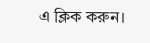এ ক্লিক করুন।